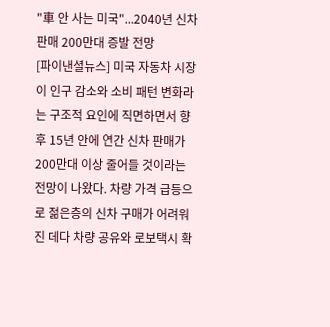"車 안 사는 미국"...2040년 신차 판매 200만대 증발 전망
[파이낸셜뉴스] 미국 자동차 시장이 인구 감소와 소비 패턴 변화라는 구조적 요인에 직면하면서 향후 15년 안에 연간 신차 판매가 200만대 이상 줄어들 것이라는 전망이 나왔다. 차량 가격 급등으로 젊은층의 신차 구매가 어려워진 데다 차량 공유와 로보택시 확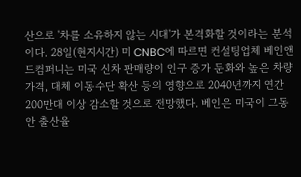산으로 '차를 소유하지 않는 시대'가 본격화할 것이라는 분석이다. 28일(현지시간) 미 CNBC에 따르면 컨설팅업체 베인앤드컴퍼니는 미국 신차 판매량이 인구 증가 둔화와 높은 차량 가격, 대체 이동수단 확산 등의 영향으로 2040년까지 연간 200만대 이상 감소할 것으로 전망했다. 베인은 미국이 그동안 출산율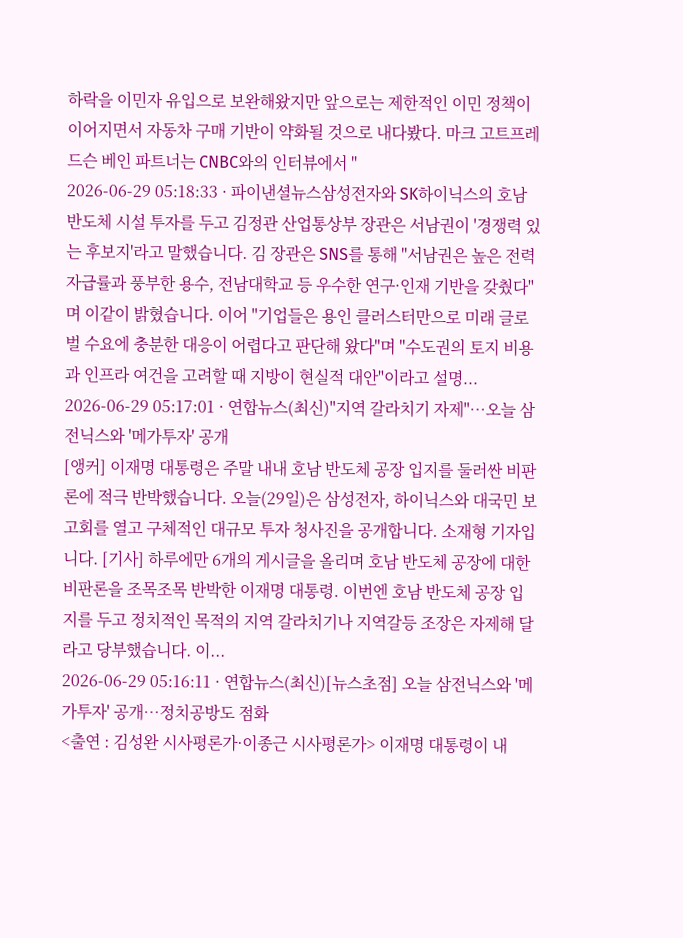하락을 이민자 유입으로 보완해왔지만 앞으로는 제한적인 이민 정책이 이어지면서 자동차 구매 기반이 약화될 것으로 내다봤다. 마크 고트프레드슨 베인 파트너는 CNBC와의 인터뷰에서 "
2026-06-29 05:18:33 · 파이낸셜뉴스삼성전자와 SK하이닉스의 호남 반도체 시설 투자를 두고 김정관 산업통상부 장관은 서남권이 '경쟁력 있는 후보지'라고 말했습니다. 김 장관은 SNS를 통해 "서남권은 높은 전력 자급률과 풍부한 용수, 전남대학교 등 우수한 연구·인재 기반을 갖췄다"며 이같이 밝혔습니다. 이어 "기업들은 용인 클러스터만으로 미래 글로벌 수요에 충분한 대응이 어렵다고 판단해 왔다"며 "수도권의 토지 비용과 인프라 여건을 고려할 때 지방이 현실적 대안"이라고 설명...
2026-06-29 05:17:01 · 연합뉴스(최신)"지역 갈라치기 자제"…오늘 삼전닉스와 '메가투자' 공개
[앵커] 이재명 대통령은 주말 내내 호남 반도체 공장 입지를 둘러싼 비판론에 적극 반박했습니다. 오늘(29일)은 삼성전자, 하이닉스와 대국민 보고회를 열고 구체적인 대규모 투자 청사진을 공개합니다. 소재형 기자입니다. [기사] 하루에만 6개의 게시글을 올리며 호남 반도체 공장에 대한 비판론을 조목조목 반박한 이재명 대통령. 이번엔 호남 반도체 공장 입지를 두고 정치적인 목적의 지역 갈라치기나 지역갈등 조장은 자제해 달라고 당부했습니다. 이...
2026-06-29 05:16:11 · 연합뉴스(최신)[뉴스초점] 오늘 삼전닉스와 '메가투자' 공개…정치공방도 점화
<출연 : 김성완 시사평론가·이종근 시사평론가> 이재명 대통령이 내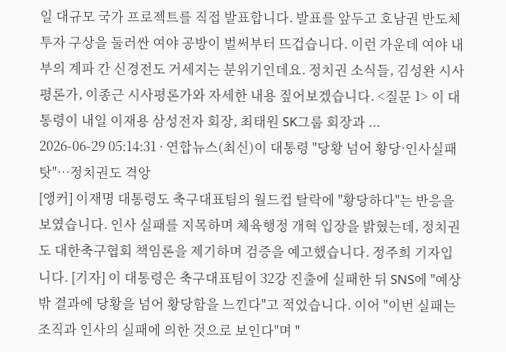일 대규모 국가 프로젝트를 직접 발표합니다. 발표를 앞두고 호남권 반도체 투자 구상을 둘러싼 여야 공방이 벌써부터 뜨겁습니다. 이런 가운데 여야 내부의 계파 간 신경전도 거세지는 분위기인데요. 정치권 소식들, 김성완 시사평론가, 이종근 시사평론가와 자세한 내용 짚어보겠습니다. <질문 1> 이 대통령이 내일 이재용 삼성전자 회장, 최태원 SK그룹 회장과 ...
2026-06-29 05:14:31 · 연합뉴스(최신)이 대통령 "당황 넘어 황당·인사실패 탓"…정치권도 격앙
[앵커] 이재명 대통령도 축구대표팀의 월드컵 탈락에 "황당하다"는 반응을 보였습니다. 인사 실패를 지목하며 체육행정 개혁 입장을 밝혔는데, 정치권도 대한축구협회 책임론을 제기하며 검증을 예고했습니다. 정주희 기자입니다. [기자] 이 대통령은 축구대표팀이 32강 진출에 실패한 뒤 SNS에 "예상 밖 결과에 당황을 넘어 황당함을 느낀다"고 적었습니다. 이어 "이번 실패는 조직과 인사의 실패에 의한 것으로 보인다"며 "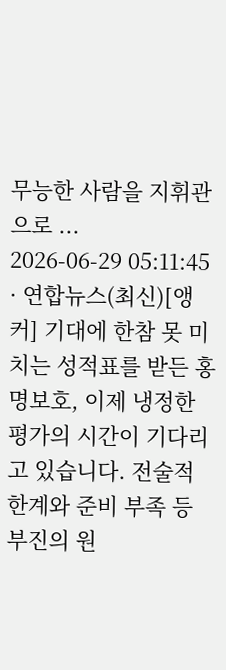무능한 사람을 지휘관으로 ...
2026-06-29 05:11:45 · 연합뉴스(최신)[앵커] 기대에 한참 못 미치는 성적표를 받든 홍명보호, 이제 냉정한 평가의 시간이 기다리고 있습니다. 전술적 한계와 준비 부족 등 부진의 원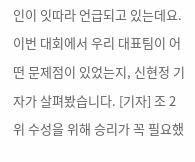인이 잇따라 언급되고 있는데요. 이번 대회에서 우리 대표팀이 어떤 문제점이 있었는지, 신현정 기자가 살펴봤습니다. [기자] 조 2위 수성을 위해 승리가 꼭 필요했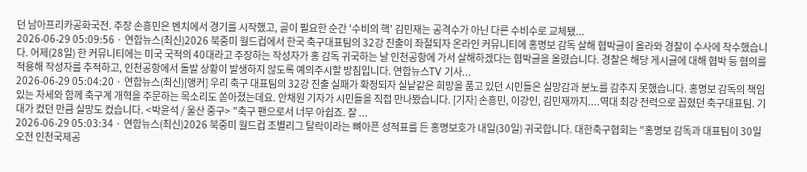던 남아프리카공화국전. 주장 손흥민은 벤치에서 경기를 시작했고, 골이 필요한 순간 '수비의 핵' 김민재는 공격수가 아닌 다른 수비수로 교체됐...
2026-06-29 05:09:56 · 연합뉴스(최신)2026 북중미 월드컵에서 한국 축구대표팀의 32강 진출이 좌절되자 온라인 커뮤니티에 홍명보 감독 살해 협박글이 올라와 경찰이 수사에 착수했습니다. 어제(28일) 한 커뮤니티에는 미국 국적의 40대라고 주장하는 작성자가 홍 감독 귀국하는 날 인천공항에 가서 살해하겠다는 협박글을 올렸습니다. 경찰은 해당 게시글에 대해 협박 등 혐의를 적용해 작성자를 추적하고, 인천공항에서 돌발 상황이 발생하지 않도록 예의주시할 방침입니다. 연합뉴스TV 기사...
2026-06-29 05:04:20 · 연합뉴스(최신)[앵커] 우리 축구 대표팀의 32강 진출 실패가 확정되자 실낱같은 희망을 품고 있던 시민들은 실망감과 분노를 감추지 못했습니다. 홍명보 감독의 책임있는 자세와 함께 축구계 개혁을 주문하는 목소리도 쏟아졌는데요. 안채원 기자가 시민들을 직접 만나봤습니다. [기자] 손흥민, 이강인, 김민재까지....역대 최강 전력으로 꼽혔던 축구대표팀. 기대가 컸던 만큼 실망도 컸습니다. <박윤석 / 울산 중구> "축구 팬으로서 너무 아쉽죠. 잘 ...
2026-06-29 05:03:34 · 연합뉴스(최신)2026 북중미 월드컵 조별리그 탈락이라는 뼈아픈 성적표를 든 홍명보호가 내일(30일) 귀국합니다. 대한축구협회는 "홍명보 감독과 대표팀이 30일 오전 인천국제공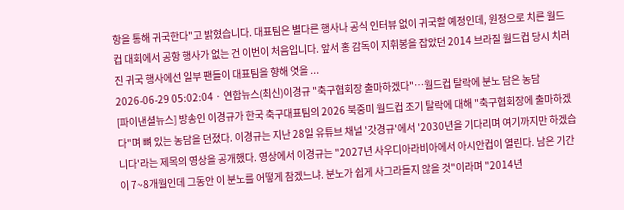항을 통해 귀국한다"고 밝혔습니다. 대표팀은 별다른 행사나 공식 인터뷰 없이 귀국할 예정인데, 원정으로 치른 월드컵 대회에서 공항 행사가 없는 건 이번이 처음입니다. 앞서 홍 감독이 지휘봉을 잡았던 2014 브라질 월드컵 당시 치러진 귀국 행사에선 일부 팬들이 대표팀을 향해 엿을 ...
2026-06-29 05:02:04 · 연합뉴스(최신)이경규 "축구협회장 출마하겠다"…월드컵 탈락에 분노 담은 농담
[파이낸셜뉴스] 방송인 이경규가 한국 축구대표팀의 2026 북중미 월드컵 조기 탈락에 대해 "축구협회장에 출마하겠다"며 뼈 있는 농담을 던졌다. 이경규는 지난 28일 유튜브 채널 '갓경규'에서 '2030년을 기다리며 여기까지만 하겠습니다'라는 제목의 영상을 공개했다. 영상에서 이경규는 "2027년 사우디아라비아에서 아시안컵이 열린다. 남은 기간이 7~8개월인데 그동안 이 분노를 어떻게 참겠느냐. 분노가 쉽게 사그라들지 않을 것"이라며 "2014년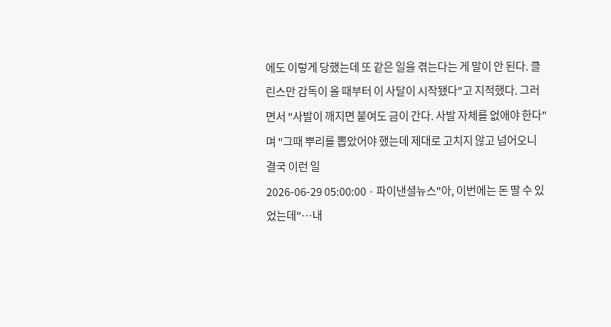에도 이렇게 당했는데 또 같은 일을 겪는다는 게 말이 안 된다. 클린스만 감독이 올 때부터 이 사달이 시작됐다"고 지적했다. 그러면서 "사발이 깨지면 붙여도 금이 간다. 사발 자체를 없애야 한다"며 "그때 뿌리를 뽑았어야 했는데 제대로 고치지 않고 넘어오니 결국 이런 일
2026-06-29 05:00:00 · 파이낸셜뉴스"아, 이번에는 돈 딸 수 있었는데"…내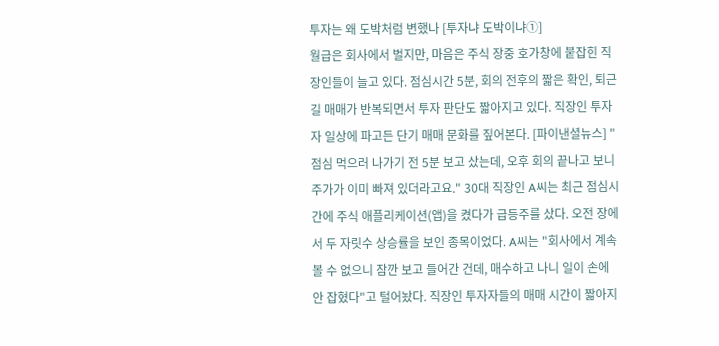투자는 왜 도박처럼 변했나 [투자냐 도박이냐①]
월급은 회사에서 벌지만, 마음은 주식 장중 호가창에 붙잡힌 직장인들이 늘고 있다. 점심시간 5분, 회의 전후의 짧은 확인, 퇴근길 매매가 반복되면서 투자 판단도 짧아지고 있다. 직장인 투자자 일상에 파고든 단기 매매 문화를 짚어본다. [파이낸셜뉴스] "점심 먹으러 나가기 전 5분 보고 샀는데, 오후 회의 끝나고 보니 주가가 이미 빠져 있더라고요." 30대 직장인 A씨는 최근 점심시간에 주식 애플리케이션(앱)을 켰다가 급등주를 샀다. 오전 장에서 두 자릿수 상승률을 보인 종목이었다. A씨는 "회사에서 계속 볼 수 없으니 잠깐 보고 들어간 건데, 매수하고 나니 일이 손에 안 잡혔다"고 털어놨다. 직장인 투자자들의 매매 시간이 짧아지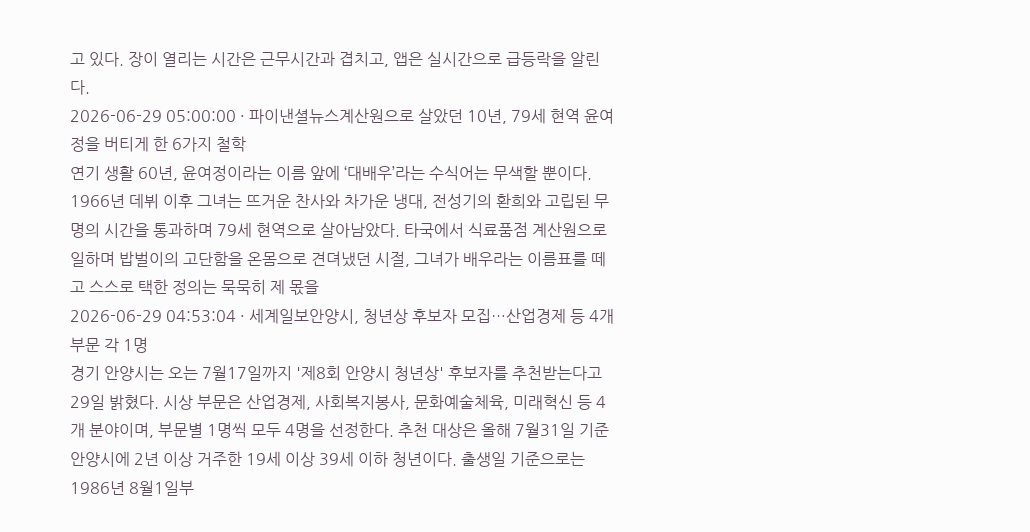고 있다. 장이 열리는 시간은 근무시간과 겹치고, 앱은 실시간으로 급등락을 알린다.
2026-06-29 05:00:00 · 파이낸셜뉴스계산원으로 살았던 10년, 79세 현역 윤여정을 버티게 한 6가지 철학
연기 생활 60년, 윤여정이라는 이름 앞에 ‘대배우’라는 수식어는 무색할 뿐이다. 1966년 데뷔 이후 그녀는 뜨거운 찬사와 차가운 냉대, 전성기의 환희와 고립된 무명의 시간을 통과하며 79세 현역으로 살아남았다. 타국에서 식료품점 계산원으로 일하며 밥벌이의 고단함을 온몸으로 견뎌냈던 시절, 그녀가 배우라는 이름표를 떼고 스스로 택한 정의는 묵묵히 제 몫을
2026-06-29 04:53:04 · 세계일보안양시, 청년상 후보자 모집…산업경제 등 4개 부문 각 1명
경기 안양시는 오는 7월17일까지 '제8회 안양시 청년상' 후보자를 추천받는다고 29일 밝혔다. 시상 부문은 산업경제, 사회복지봉사, 문화예술체육, 미래혁신 등 4개 분야이며, 부문별 1명씩 모두 4명을 선정한다. 추천 대상은 올해 7월31일 기준 안양시에 2년 이상 거주한 19세 이상 39세 이하 청년이다. 출생일 기준으로는 1986년 8월1일부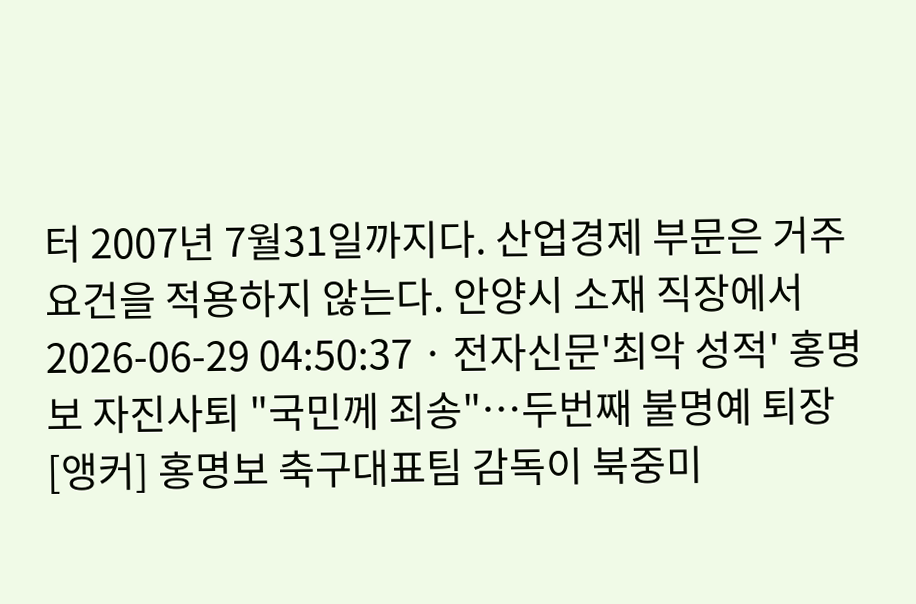터 2007년 7월31일까지다. 산업경제 부문은 거주 요건을 적용하지 않는다. 안양시 소재 직장에서
2026-06-29 04:50:37 · 전자신문'최악 성적' 홍명보 자진사퇴 "국민께 죄송"…두번째 불명예 퇴장
[앵커] 홍명보 축구대표팀 감독이 북중미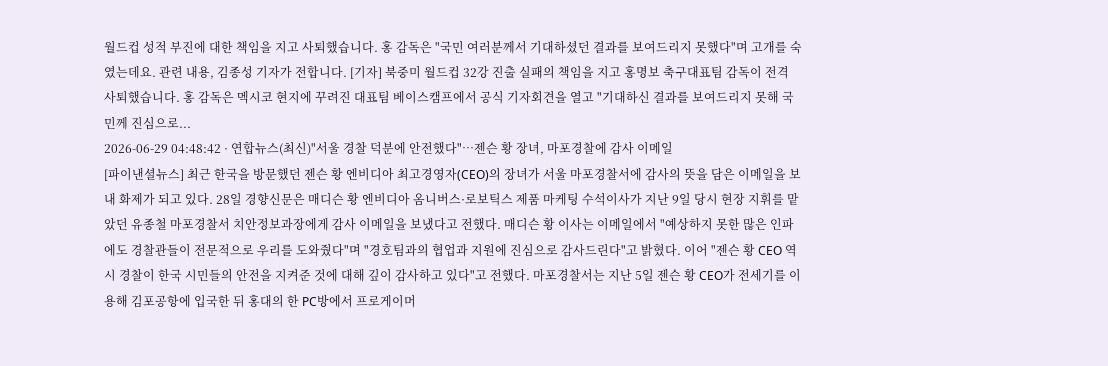월드컵 성적 부진에 대한 책임을 지고 사퇴했습니다. 홍 감독은 "국민 여러분께서 기대하셨던 결과를 보여드리지 못했다"며 고개를 숙였는데요. 관련 내용, 김종성 기자가 전합니다. [기자] 북중미 월드컵 32강 진출 실패의 책임을 지고 홍명보 축구대표팀 감독이 전격 사퇴했습니다. 홍 감독은 멕시코 현지에 꾸려진 대표팀 베이스캠프에서 공식 기자회견을 열고 "기대하신 결과를 보여드리지 못해 국민께 진심으로...
2026-06-29 04:48:42 · 연합뉴스(최신)"서울 경찰 덕분에 안전했다"…젠슨 황 장녀, 마포경찰에 감사 이메일
[파이낸셜뉴스] 최근 한국을 방문했던 젠슨 황 엔비디아 최고경영자(CEO)의 장녀가 서울 마포경찰서에 감사의 뜻을 담은 이메일을 보내 화제가 되고 있다. 28일 경향신문은 매디슨 황 엔비디아 옴니버스·로보틱스 제품 마케팅 수석이사가 지난 9일 당시 현장 지휘를 맡았던 유종철 마포경찰서 치안정보과장에게 감사 이메일을 보냈다고 전했다. 매디슨 황 이사는 이메일에서 "예상하지 못한 많은 인파에도 경찰관들이 전문적으로 우리를 도와줬다"며 "경호팀과의 협업과 지원에 진심으로 감사드린다"고 밝혔다. 이어 "젠슨 황 CEO 역시 경찰이 한국 시민들의 안전을 지켜준 것에 대해 깊이 감사하고 있다"고 전했다. 마포경찰서는 지난 5일 젠슨 황 CEO가 전세기를 이용해 김포공항에 입국한 뒤 홍대의 한 PC방에서 프로게이머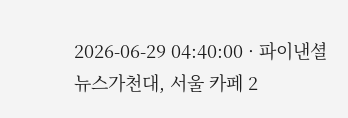2026-06-29 04:40:00 · 파이낸셜뉴스가천대, 서울 카페 2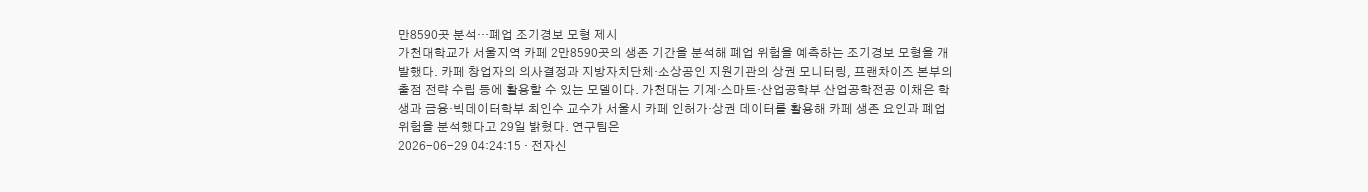만8590곳 분석…폐업 조기경보 모형 제시
가천대학교가 서울지역 카페 2만8590곳의 생존 기간을 분석해 폐업 위험을 예측하는 조기경보 모형을 개발했다. 카페 창업자의 의사결정과 지방자치단체·소상공인 지원기관의 상권 모니터링, 프랜차이즈 본부의 출점 전략 수립 등에 활용할 수 있는 모델이다. 가천대는 기계·스마트·산업공학부 산업공학전공 이채은 학생과 금융·빅데이터학부 최인수 교수가 서울시 카페 인허가·상권 데이터를 활용해 카페 생존 요인과 폐업 위험을 분석했다고 29일 밝혔다. 연구팀은
2026-06-29 04:24:15 · 전자신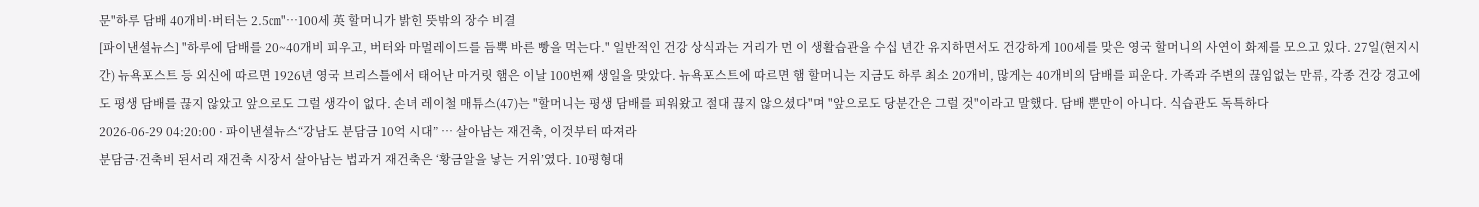문"하루 담배 40개비·버터는 2.5㎝"…100세 英 할머니가 밝힌 뜻밖의 장수 비결
[파이낸셜뉴스] "하루에 담배를 20~40개비 피우고, 버터와 마멀레이드를 듬뿍 바른 빵을 먹는다." 일반적인 건강 상식과는 거리가 먼 이 생활습관을 수십 년간 유지하면서도 건강하게 100세를 맞은 영국 할머니의 사연이 화제를 모으고 있다. 27일(현지시간) 뉴욕포스트 등 외신에 따르면 1926년 영국 브리스틀에서 태어난 마거릿 햄은 이날 100번째 생일을 맞았다. 뉴욕포스트에 따르면 햄 할머니는 지금도 하루 최소 20개비, 많게는 40개비의 담배를 피운다. 가족과 주변의 끊임없는 만류, 각종 건강 경고에도 평생 담배를 끊지 않았고 앞으로도 그럴 생각이 없다. 손녀 레이철 매튜스(47)는 "할머니는 평생 담배를 피워왔고 절대 끊지 않으셨다"며 "앞으로도 당분간은 그럴 것"이라고 말했다. 담배 뿐만이 아니다. 식습관도 독특하다
2026-06-29 04:20:00 · 파이낸셜뉴스“강남도 분담금 10억 시대” … 살아남는 재건축, 이것부터 따져라
분담금·건축비 된서리 재건축 시장서 살아남는 법과거 재건축은 ‘황금알을 낳는 거위’였다. 10평형대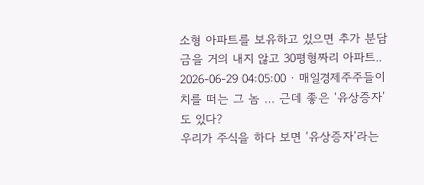소형 아파트를 보유하고 있으면 추가 분담금을 거의 내지 않고 30평형짜리 아파트..
2026-06-29 04:05:00 · 매일경제주주들이 치를 떠는 그 놈 … 근데 좋은 ‘유상증자’도 있다?
우리가 주식을 하다 보면 ‘유상증자’라는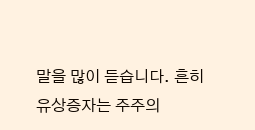말을 많이 듣습니다. 흔히 유상증자는 주주의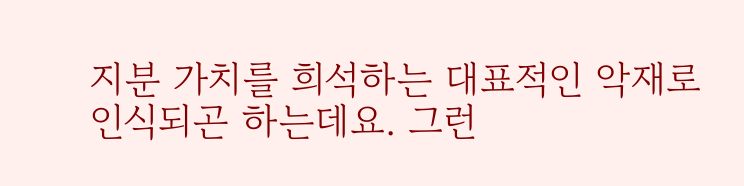지분 가치를 희석하는 대표적인 악재로 인식되곤 하는데요. 그런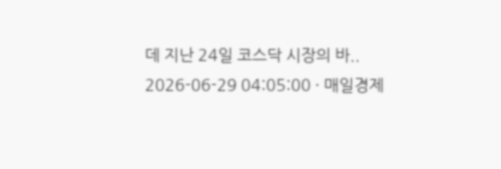데 지난 24일 코스닥 시장의 바..
2026-06-29 04:05:00 · 매일경제